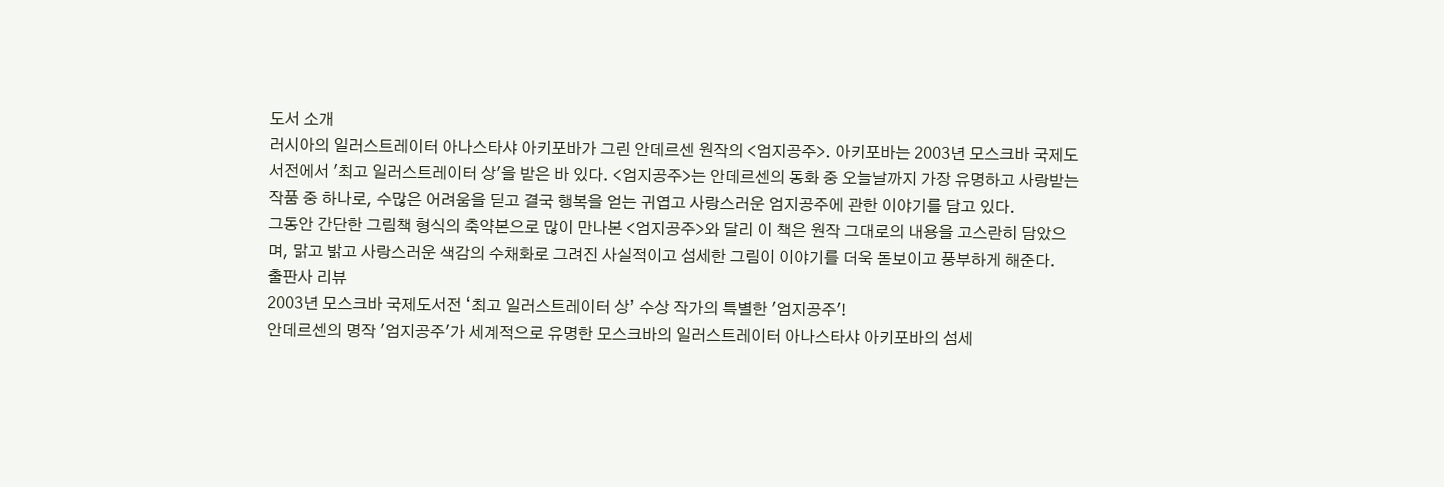도서 소개
러시아의 일러스트레이터 아나스타샤 아키포바가 그린 안데르센 원작의 <엄지공주>. 아키포바는 2003년 모스크바 국제도서전에서 '최고 일러스트레이터 상'을 받은 바 있다. <엄지공주>는 안데르센의 동화 중 오늘날까지 가장 유명하고 사랑받는 작품 중 하나로, 수많은 어려움을 딛고 결국 행복을 얻는 귀엽고 사랑스러운 엄지공주에 관한 이야기를 담고 있다.
그동안 간단한 그림책 형식의 축약본으로 많이 만나본 <엄지공주>와 달리 이 책은 원작 그대로의 내용을 고스란히 담았으며, 맑고 밝고 사랑스러운 색감의 수채화로 그려진 사실적이고 섬세한 그림이 이야기를 더욱 돋보이고 풍부하게 해준다.
출판사 리뷰
2003년 모스크바 국제도서전 ‘최고 일러스트레이터 상’ 수상 작가의 특별한 '엄지공주'!
안데르센의 명작 '엄지공주'가 세계적으로 유명한 모스크바의 일러스트레이터 아나스타샤 아키포바의 섬세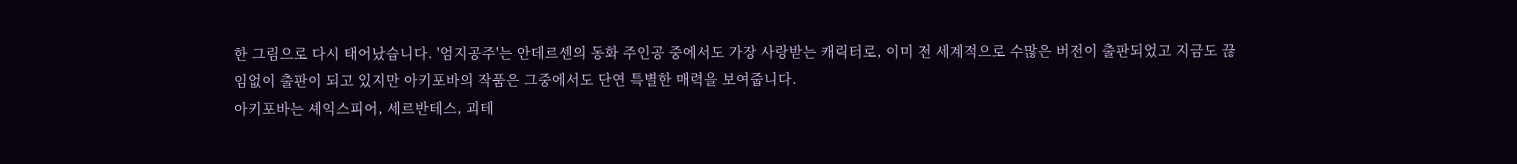한 그림으로 다시 태어났습니다. '엄지공주'는 안데르센의 동화 주인공 중에서도 가장 사랑받는 캐릭터로, 이미 전 세계적으로 수많은 버전이 출판되었고 지금도 끊임없이 출판이 되고 있지만 아키포바의 작품은 그중에서도 단연 특별한 매력을 보여줍니다.
아키포바는 셰익스피어, 세르반테스, 괴테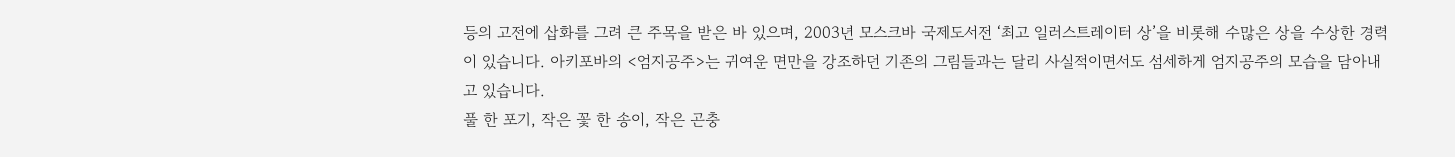등의 고전에 삽화를 그려 큰 주목을 받은 바 있으며, 2003년 모스크바 국제도서전 ‘최고 일러스트레이터 상’을 비롯해 수많은 상을 수상한 경력이 있습니다. 아키포바의 <엄지공주>는 귀여운 면만을 강조하던 기존의 그림들과는 달리 사실적이면서도 섬세하게 엄지공주의 모습을 담아내고 있습니다.
풀 한 포기, 작은 꽃 한 송이, 작은 곤충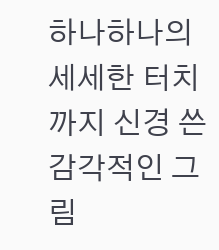하나하나의 세세한 터치까지 신경 쓴 감각적인 그림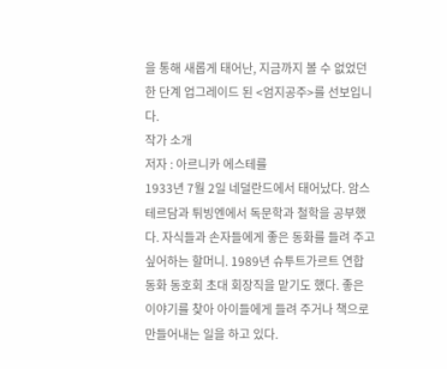을 통해 새롭게 태어난, 지금까지 볼 수 없었던 한 단계 업그레이드 된 <엄지공주>를 선보입니다.
작가 소개
저자 : 아르니카 에스테를
1933년 7월 2일 네덜란드에서 태어났다. 암스테르담과 튀빙엔에서 독문학과 철학을 공부했다. 자식들과 손자들에게 좋은 동화를 들려 주고 싶어하는 할머니. 1989년 슈투트가르트 연합 동화 동호회 초대 회장직을 맡기도 했다. 좋은 이야기를 찾아 아이들에게 들려 주거나 책으로 만들어내는 일을 하고 있다.